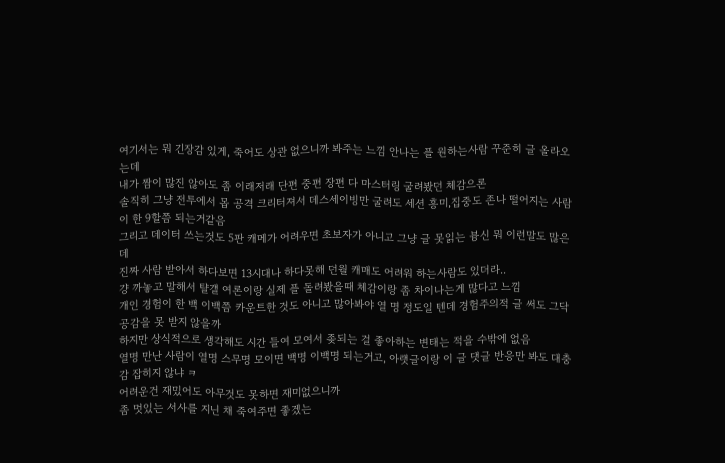여기서는 뭐 긴장감 있게, 죽어도 상관 없으니까 봐주는 느낌 안나는 플 원하는사람 꾸준히 글 올라오는데
내가 짬이 많진 않아도 좀 이래저래 단편 중편 장편 다 마스터링 굴려봤던 체감으론
솔직히 그냥 전투에서 몹 공격 크리터져서 데스세이빙만 굴려도 세션 흥미,집중도 존나 떨어지는 사람이 한 9할쯤 되는거같음
그리고 데이터 쓰는것도 5판 캐메가 어려우면 초보자가 아니고 그냥 글 못읽는 븅신 뭐 이런말도 많은데
진짜 사람 받아서 하다보면 13시대나 하다못해 던월 캐매도 어려워 하는사람도 있더라..
걍 까놓고 말해서 턀갤 여론이랑 실제 플 돌려봤을때 체감이랑 좀 차이나는게 많다고 느낌
개인 경험이 한 백 이백쯤 카운트한 것도 아니고 많아봐야 열 명 정도일 텐데 경험주의적 글 써도 그닥 공감을 못 받지 않을까
하지만 상식적으로 생각해도 시간 들여 모여서 좆되는 걸 좋아하는 변태는 적을 수밖에 없음
열명 만난 사람이 열명 스무명 모이면 백명 이백명 되는거고, 아랫글이랑 이 글 댓글 반응만 봐도 대충 감 잡히지 않냐 ㅋ
어려운건 재밌어도 아무것도 못하면 재미없으니까
좀 멋있는 서사를 지닌 채 죽여주면 좋겠는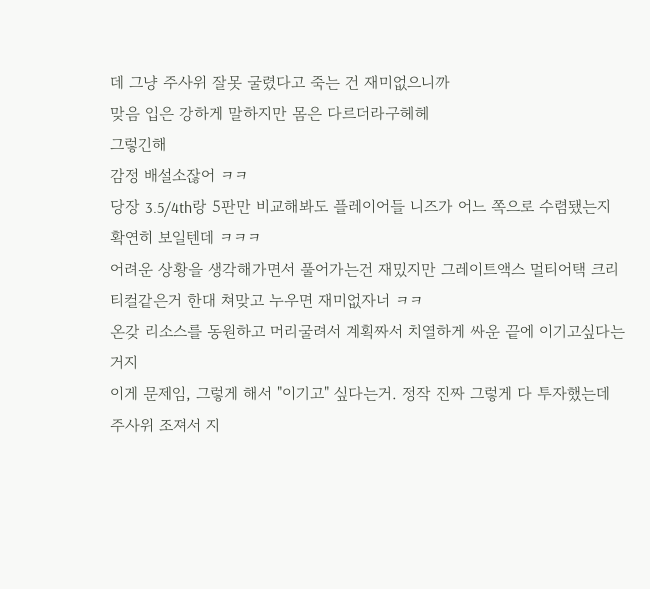데 그냥 주사위 잘못 굴렸다고 죽는 건 재미없으니까
맞음 입은 강하게 말하지만 몸은 다르더라구헤헤
그렇긴해
감정 배설소잖어 ㅋㅋ
당장 3.5/4th랑 5판만 비교해봐도 플레이어들 니즈가 어느 쪽으로 수렴됐는지 확연히 보일텐데 ㅋㅋㅋ
어려운 상황을 생각해가면서 풀어가는건 재밌지만 그레이트액스 멀티어택 크리티컬같은거 한대 쳐맞고 누우면 재미없자너 ㅋㅋ
온갖 리소스를 동원하고 머리굴려서 계획짜서 치열하게 싸운 끝에 이기고싶다는거지
이게 문제임, 그렇게 해서 "이기고" 싶다는거. 정작 진짜 그렇게 다 투자했는데 주사위 조져서 지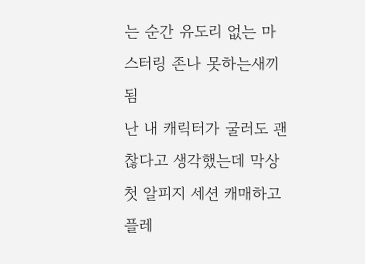는 순간 유도리 없는 마스터링 존나 못하는새끼 됨
난 내 캐릭터가 굴러도 괜찮다고 생각했는데 막상 첫 알피지 세션 캐매하고 플레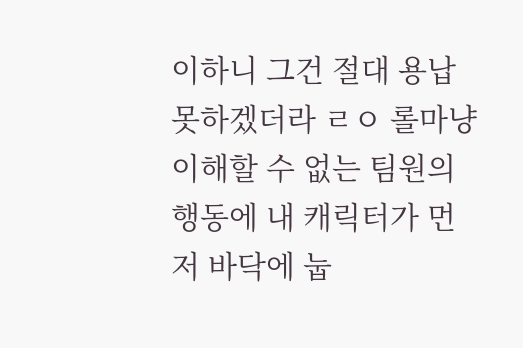이하니 그건 절대 용납 못하겠더라 ㄹㅇ 롤마냥 이해할 수 없는 팀원의 행동에 내 캐릭터가 먼저 바닥에 눕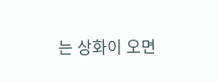는 상화이 오면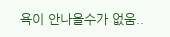욕이 안나올수가 없움..